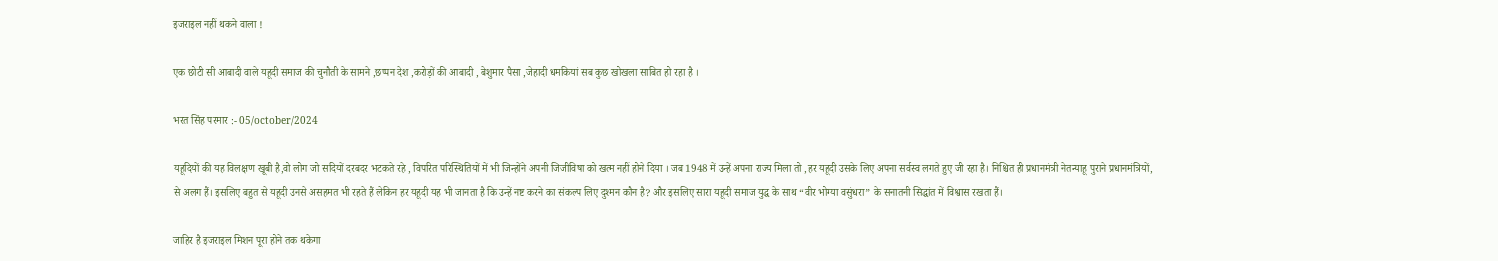इजराइल नहीं थकने वाला !

एक छोटी सी आबादी वाले यहूदी समाज की चुनौती के सामने ,छप्पन देश ,करोड़ों की आबादी , बेशुमार पैसा ,जेहादी धमकियां सब कुछ खोखला साबित हो रहा है ।

भरत सिंह परमार :- 05/october/2024

यहूदियों की यह विलक्षण खूबी है,वो लोग जो सदियों दरबदर भटकते रहे , विपरित परिस्थितियों में भी जिन्होंने अपनी जिजीविषा को खत्म नहीं होने दिया । जब 1948 में उन्हें अपना राज्य मिला तो ,हर यहूदी उसके लिए अपना सर्वस्व लगते हुए जी रहा है। निश्चित ही प्रधानमंत्री नेतन्याहू पुराने प्रधानमंत्रियों, से अलग हैं। इसलिए बहुत से यहूदी उनसे असहमत भी रहते हैं लेकिन हर यहूदी यह भी जानता है कि उन्हें नष्ट करने का संकल्प लिए दुश्मन कौन है? और इसलिए सारा यहूदी समाज युद्ध के साथ “वीर भोग्या वसुंधरा” के सनातनी सिद्धांत में विश्वास रखता हैं।

जाहिर है इजराइल मिशन पूरा होने तक थकेगा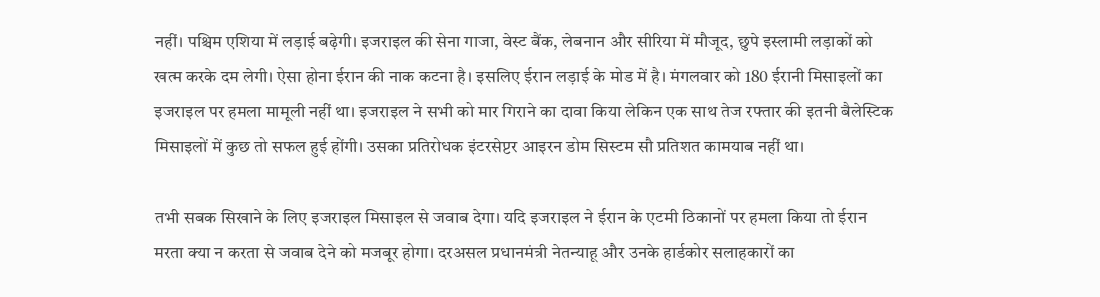नहीं। पश्चिम एशिया में लड़ाई बढ़ेगी। इजराइल की सेना गाजा, वेस्ट बैंक, लेबनान और सीरिया में मौजूद, छुपे इस्लामी लड़ाकों को खत्म करके दम लेगी। ऐसा होना ईरान की नाक कटना है। इसलिए ईरान लड़ाई के मोड में है। मंगलवार को 180 ईरानी मिसाइलों का इजराइल पर हमला मामूली नहीं था। इजराइल ने सभी को मार गिराने का दावा किया लेकिन एक साथ तेज रफ्तार की इतनी बैलेस्टिक मिसाइलों में कुछ तो सफल हुई होंगी। उसका प्रतिरोधक इंटरसेप्टर आइरन डोम सिस्टम सौ प्रतिशत कामयाब नहीं था।

तभी सबक सिखाने के लिए इजराइल मिसाइल से जवाब देगा। यदि इजराइल ने ईरान के एटमी ठिकानों पर हमला किया तो ईरान मरता क्या न करता से जवाब देने को मजबूर होगा। दरअसल प्रधानमंत्री नेतन्याहू और उनके हार्डकोर सलाहकारों का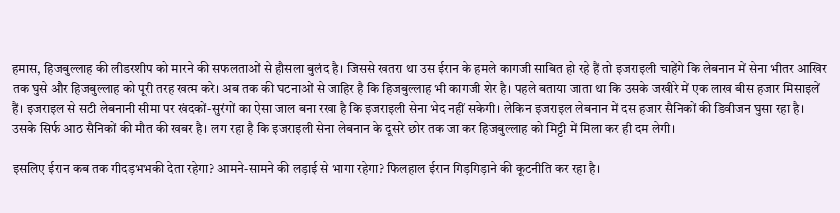हमास, हिजबुल्लाह की लीडरशीप को मारने की सफलताओं से हौसला बुलंद है। जिससे खतरा था उस ईरान के हमले कागजी साबित हो रहे हैं तो इजराइली चाहेंगे कि लेबनान में सेना भीतर आखिर तक घुसे और हिजबुल्लाह को पूरी तरह खत्म करे। अब तक की घटनाओं से जाहिर है कि हिजबुल्लाह भी कागजी शेर है। पहले बताया जाता था कि उसके जखीरे में एक लाख बीस हजार मिसाइलें हैं। इजराइल से सटी लेबनानी सीमा पर खंदकों-सुरंगों का ऐसा जाल बना रखा है कि इजराइली सेना भेद नहीं सकेगी। लेकिन इजराइल लेबनान में दस हजार सैनिकों की डिवीजन घुसा रहा है। उसके सिर्फ आठ सैनिकों की मौत की खबर है। लग रहा है कि इजराइली सेना लेबनान के दूसरे छोर तक जा कर हिजबुल्लाह को मिट्टी में मिला कर ही दम लेगी।

इसलिए ईरान कब तक गीदड़भभकी देता रहेगा? आमने-सामने की लड़ाई से भागा रहेगा? फिलहाल ईरान गिड़गिड़ाने की कूटनीति कर रहा है।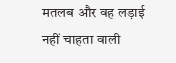मतलब और वह लड़ाई नहीं चाहता वाली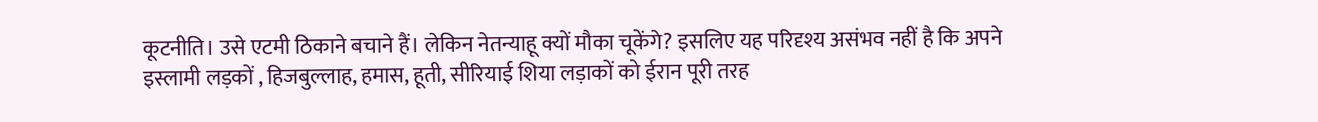कूटनीति। उसे एटमी ठिकाने बचाने हैं। लेकिन नेतन्याहू क्यों मौका चूकेंगे? इसलिए यह परिदृश्य असंभव नहीं है कि अपने इस्लामी लड़कों , हिजबुल्लाह, हमास, हूती, सीरियाई शिया लड़ाकों को ईरान पूरी तरह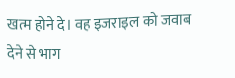खत्म होने दे। वह इजराइल को जवाब देने से भाग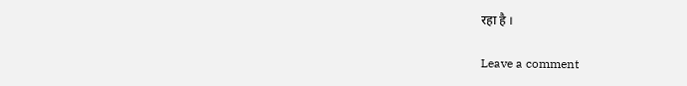रहा है ।

Leave a comment